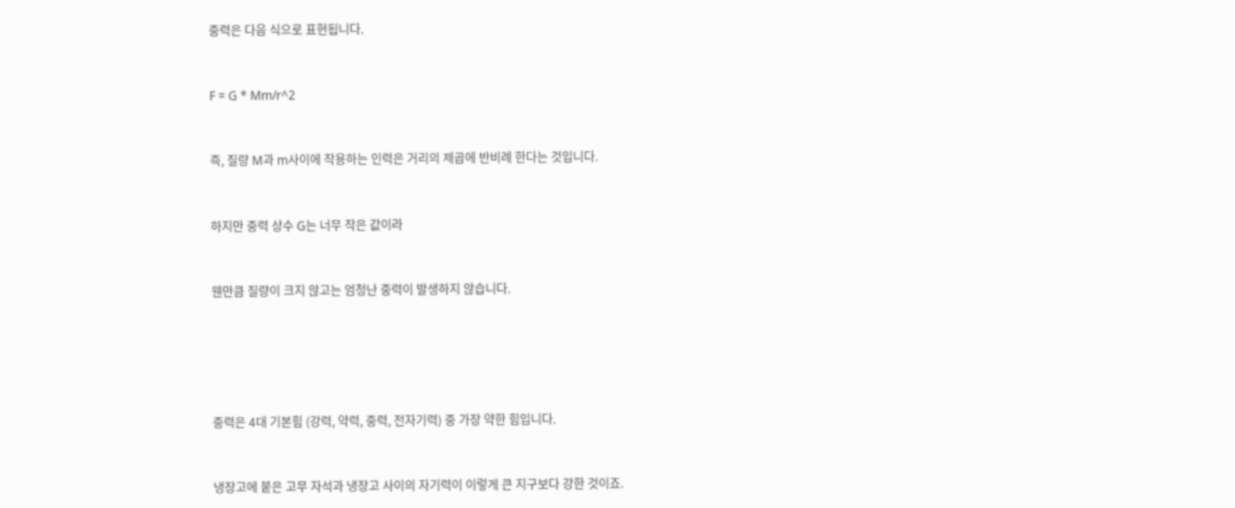중력은 다음 식으로 표현됩니다.


F = G * Mm/r^2


즉, 질량 M과 m사이에 작용하는 인력은 거리의 제곱에 반비례 한다는 것입니다.


하지만 중력 상수 G는 너무 작은 값이라


웬만큼 질량이 크지 않고는 엄청난 중력이 발생하지 않습니다.





중력은 4대 기본힘 (강력, 약력, 중력, 전자기력) 중 가장 약한 힘입니다.


냉장고에 붙은 고무 자석과 냉장고 사이의 자기력이 이렇게 큰 지구보다 강한 것이죠.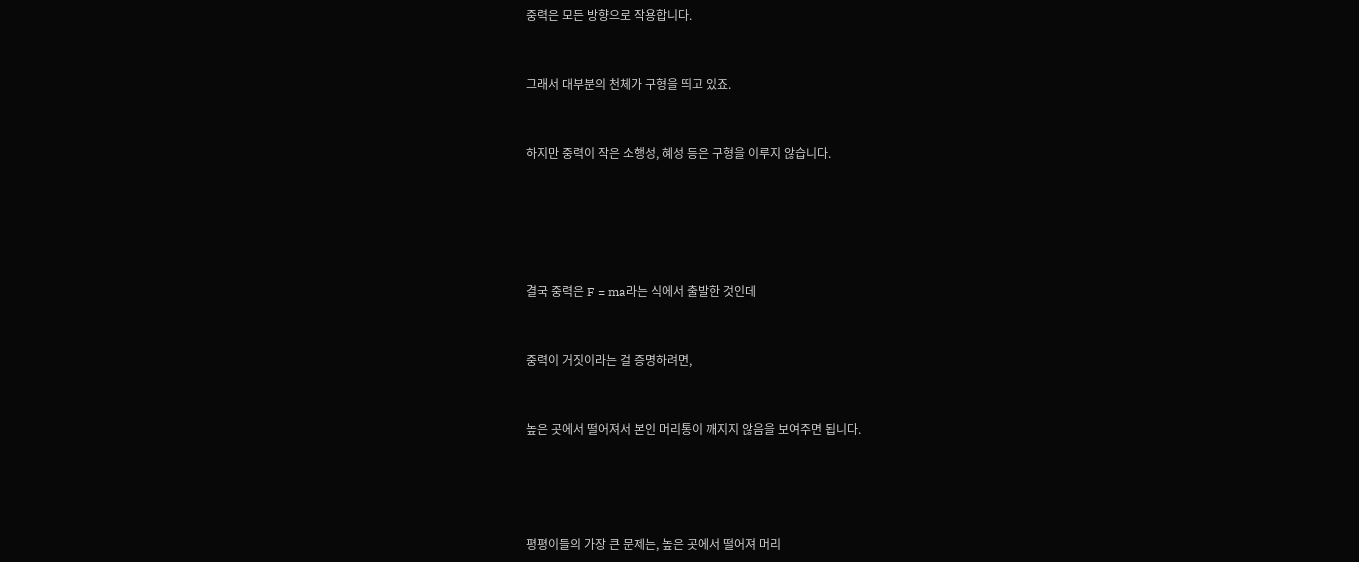중력은 모든 방향으로 작용합니다.


그래서 대부분의 천체가 구형을 띄고 있죠.


하지만 중력이 작은 소행성, 혜성 등은 구형을 이루지 않습니다.





결국 중력은 F = ma라는 식에서 출발한 것인데


중력이 거짓이라는 걸 증명하려면,


높은 곳에서 떨어져서 본인 머리통이 깨지지 않음을 보여주면 됩니다.




평평이들의 가장 큰 문제는, 높은 곳에서 떨어져 머리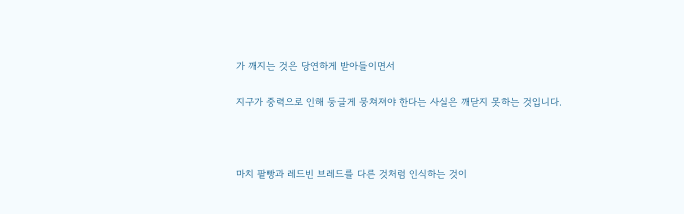가 깨지는 것은 당연하게 받아들이면서


지구가 중력으로 인해 둥글게 뭉쳐져야 한다는 사실은 깨닫지 못하는 것입니다.





마치 팥빵과 레드빈 브레드를 다른 것처럼 인식하는 것이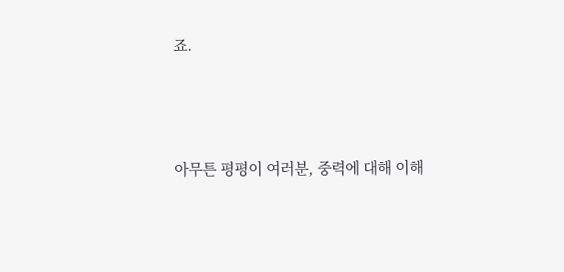죠.



아무튼 평평이 여러분, 중력에 대해 이해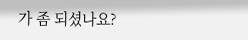가 좀 되셨나요?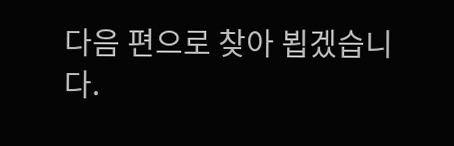다음 편으로 찾아 뵙겠습니다.